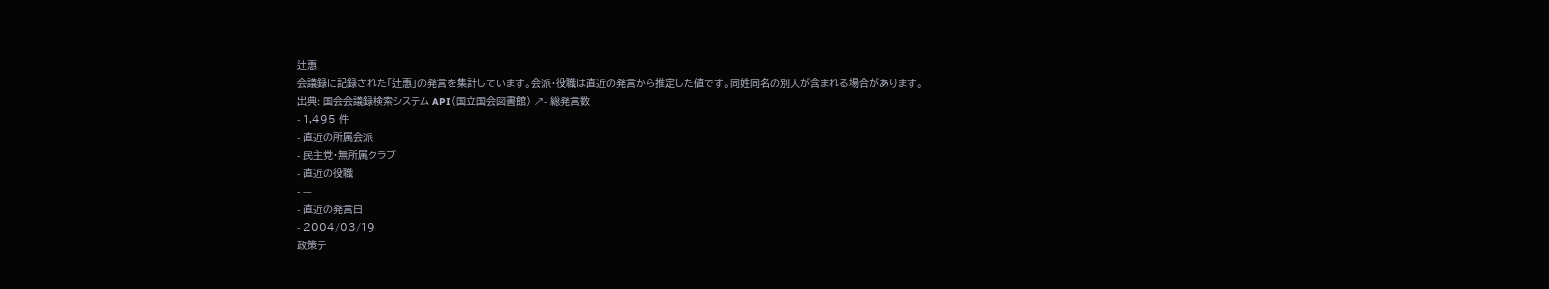辻惠
会議録に記録された「辻惠」の発言を集計しています。会派・役職は直近の発言から推定した値です。同姓同名の別人が含まれる場合があります。
出典: 国会会議録検索システム API(国立国会図書館) ↗- 総発言数
- 1,495 件
- 直近の所属会派
- 民主党・無所属クラブ
- 直近の役職
- —
- 直近の発言日
- 2004/03/19
政策テ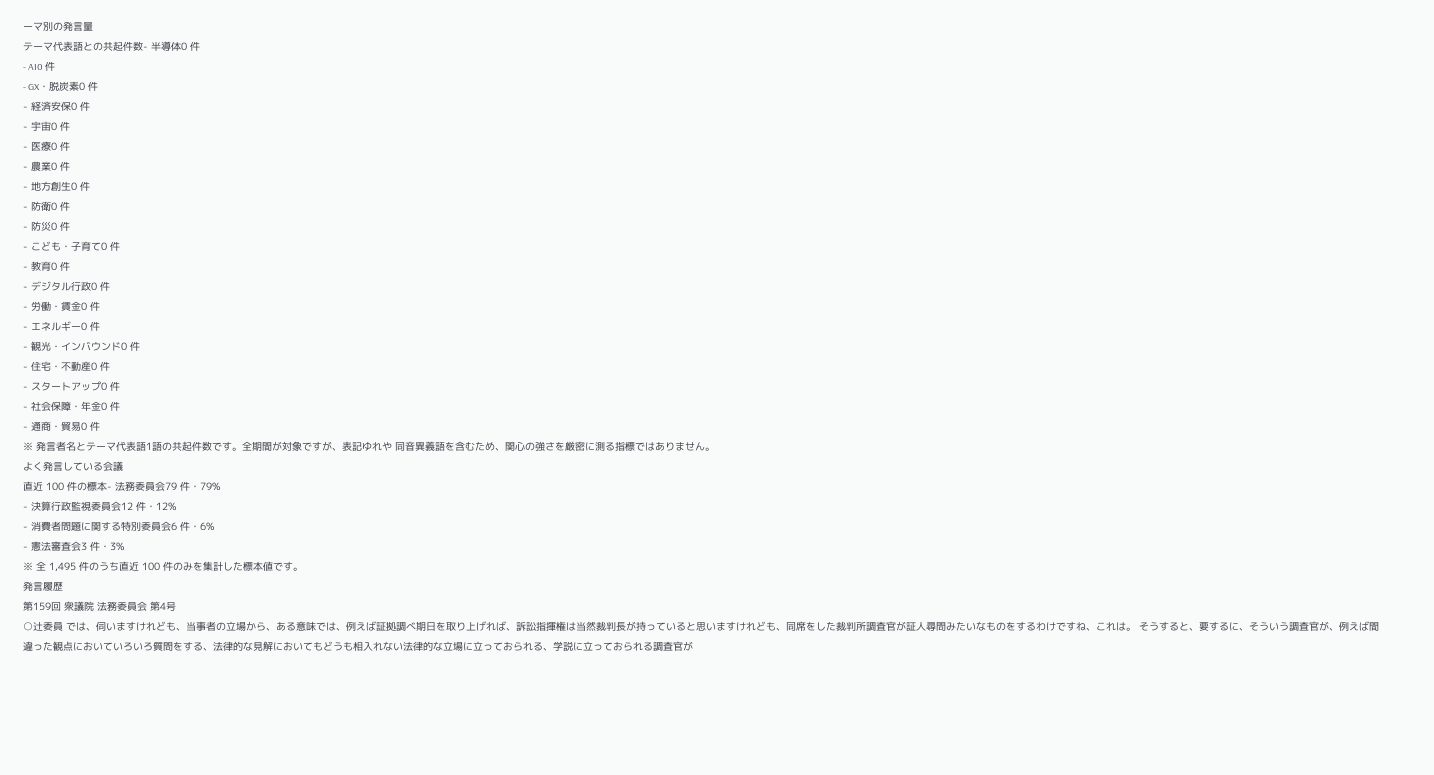ーマ別の発言量
テーマ代表語との共起件数- 半導体0 件
- AI0 件
- GX・脱炭素0 件
- 経済安保0 件
- 宇宙0 件
- 医療0 件
- 農業0 件
- 地方創生0 件
- 防衛0 件
- 防災0 件
- こども・子育て0 件
- 教育0 件
- デジタル行政0 件
- 労働・賃金0 件
- エネルギー0 件
- 観光・インバウンド0 件
- 住宅・不動産0 件
- スタートアップ0 件
- 社会保障・年金0 件
- 通商・貿易0 件
※ 発言者名とテーマ代表語1語の共起件数です。全期間が対象ですが、表記ゆれや 同音異義語を含むため、関心の強さを厳密に測る指標ではありません。
よく発言している会議
直近 100 件の標本- 法務委員会79 件・79%
- 決算行政監視委員会12 件・12%
- 消費者問題に関する特別委員会6 件・6%
- 憲法審査会3 件・3%
※ 全 1,495 件のうち直近 100 件のみを集計した標本値です。
発言履歴
第159回 衆議院 法務委員会 第4号
○辻委員 では、伺いますけれども、当事者の立場から、ある意味では、例えば証拠調べ期日を取り上げれば、訴訟指揮権は当然裁判長が持っていると思いますけれども、同席をした裁判所調査官が証人尋問みたいなものをするわけですね、これは。 そうすると、要するに、そういう調査官が、例えば間違った観点においていろいろ質問をする、法律的な見解においてもどうも相入れない法律的な立場に立っておられる、学説に立っておられる調査官が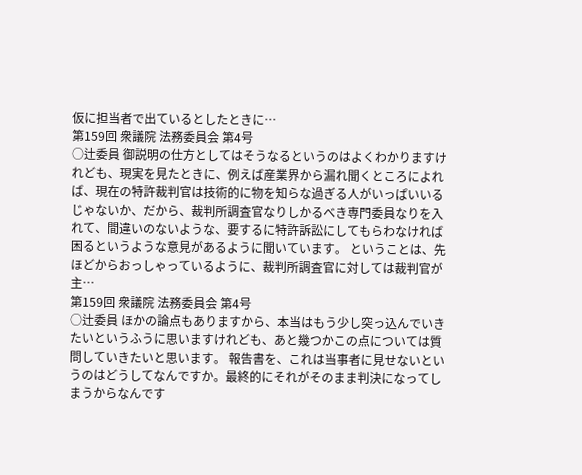仮に担当者で出ているとしたときに…
第159回 衆議院 法務委員会 第4号
○辻委員 御説明の仕方としてはそうなるというのはよくわかりますけれども、現実を見たときに、例えば産業界から漏れ聞くところによれば、現在の特許裁判官は技術的に物を知らな過ぎる人がいっぱいいるじゃないか、だから、裁判所調査官なりしかるべき専門委員なりを入れて、間違いのないような、要するに特許訴訟にしてもらわなければ困るというような意見があるように聞いています。 ということは、先ほどからおっしゃっているように、裁判所調査官に対しては裁判官が主…
第159回 衆議院 法務委員会 第4号
○辻委員 ほかの論点もありますから、本当はもう少し突っ込んでいきたいというふうに思いますけれども、あと幾つかこの点については質問していきたいと思います。 報告書を、これは当事者に見せないというのはどうしてなんですか。最終的にそれがそのまま判決になってしまうからなんです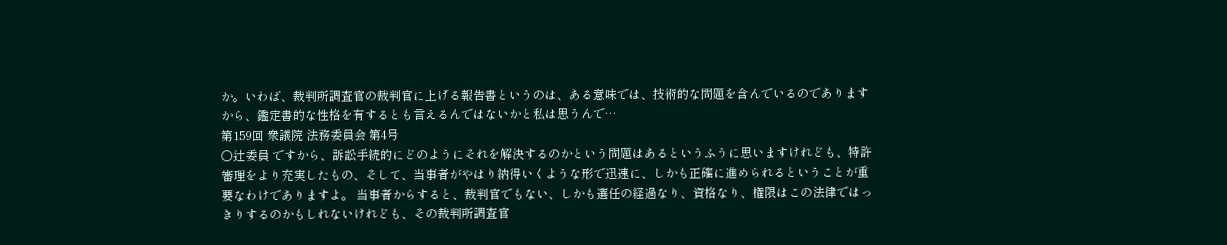か。いわば、裁判所調査官の裁判官に上げる報告書というのは、ある意味では、技術的な問題を含んでいるのでありますから、鑑定書的な性格を有するとも言えるんではないかと私は思うんで…
第159回 衆議院 法務委員会 第4号
○辻委員 ですから、訴訟手続的にどのようにそれを解決するのかという問題はあるというふうに思いますけれども、特許審理をより充実したもの、そして、当事者がやはり納得いくような形で迅速に、しかも正確に進められるということが重要なわけでありますよ。 当事者からすると、裁判官でもない、しかも選任の経過なり、資格なり、権限はこの法律ではっきりするのかもしれないけれども、その裁判所調査官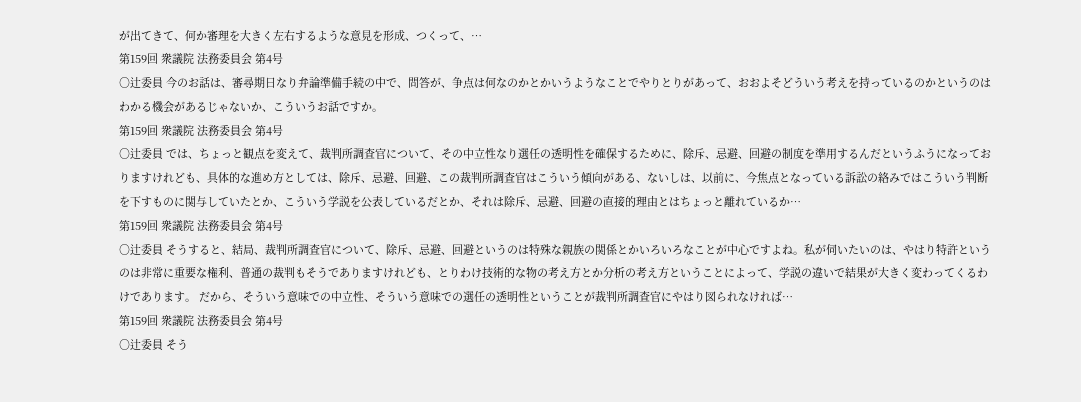が出てきて、何か審理を大きく左右するような意見を形成、つくって、…
第159回 衆議院 法務委員会 第4号
○辻委員 今のお話は、審尋期日なり弁論準備手続の中で、問答が、争点は何なのかとかいうようなことでやりとりがあって、おおよそどういう考えを持っているのかというのはわかる機会があるじゃないか、こういうお話ですか。
第159回 衆議院 法務委員会 第4号
○辻委員 では、ちょっと観点を変えて、裁判所調査官について、その中立性なり選任の透明性を確保するために、除斥、忌避、回避の制度を準用するんだというふうになっておりますけれども、具体的な進め方としては、除斥、忌避、回避、この裁判所調査官はこういう傾向がある、ないしは、以前に、今焦点となっている訴訟の絡みではこういう判断を下すものに関与していたとか、こういう学説を公表しているだとか、それは除斥、忌避、回避の直接的理由とはちょっと離れているか…
第159回 衆議院 法務委員会 第4号
○辻委員 そうすると、結局、裁判所調査官について、除斥、忌避、回避というのは特殊な親族の関係とかいろいろなことが中心ですよね。私が伺いたいのは、やはり特許というのは非常に重要な権利、普通の裁判もそうでありますけれども、とりわけ技術的な物の考え方とか分析の考え方ということによって、学説の違いで結果が大きく変わってくるわけであります。 だから、そういう意味での中立性、そういう意味での選任の透明性ということが裁判所調査官にやはり図られなければ…
第159回 衆議院 法務委員会 第4号
○辻委員 そう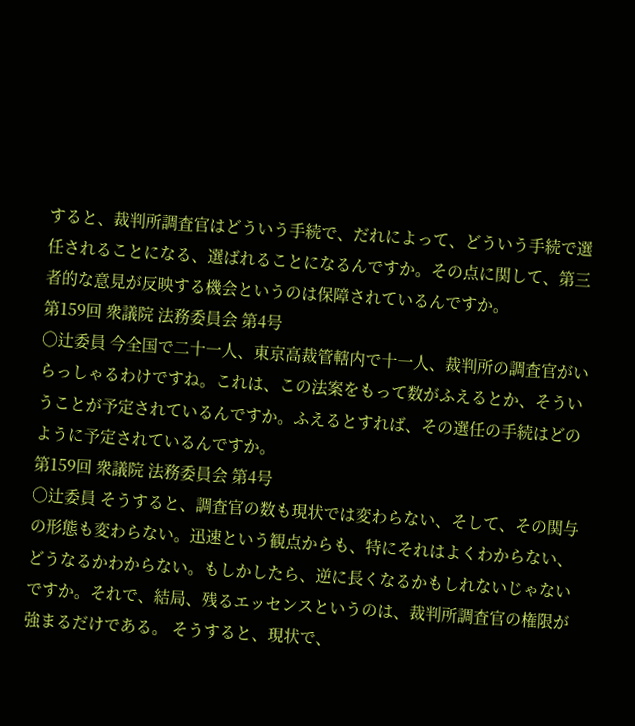すると、裁判所調査官はどういう手続で、だれによって、どういう手続で選任されることになる、選ばれることになるんですか。その点に関して、第三者的な意見が反映する機会というのは保障されているんですか。
第159回 衆議院 法務委員会 第4号
○辻委員 今全国で二十一人、東京高裁管轄内で十一人、裁判所の調査官がいらっしゃるわけですね。これは、この法案をもって数がふえるとか、そういうことが予定されているんですか。ふえるとすれば、その選任の手続はどのように予定されているんですか。
第159回 衆議院 法務委員会 第4号
○辻委員 そうすると、調査官の数も現状では変わらない、そして、その関与の形態も変わらない。迅速という観点からも、特にそれはよくわからない、どうなるかわからない。もしかしたら、逆に長くなるかもしれないじゃないですか。それで、結局、残るエッセンスというのは、裁判所調査官の権限が強まるだけである。 そうすると、現状で、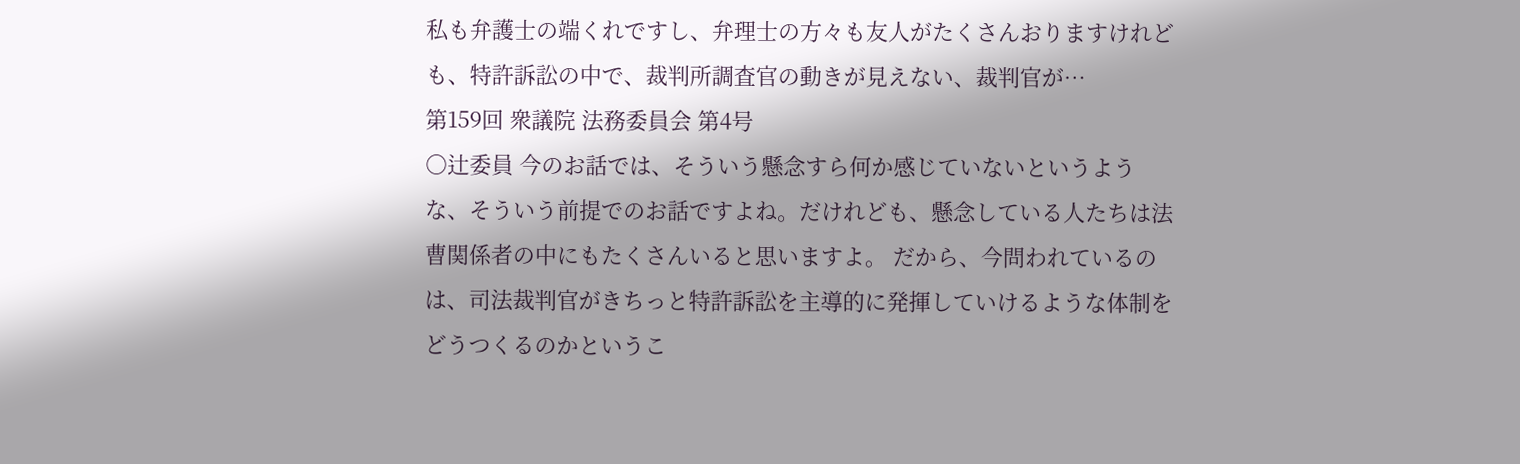私も弁護士の端くれですし、弁理士の方々も友人がたくさんおりますけれども、特許訴訟の中で、裁判所調査官の動きが見えない、裁判官が…
第159回 衆議院 法務委員会 第4号
○辻委員 今のお話では、そういう懸念すら何か感じていないというような、そういう前提でのお話ですよね。だけれども、懸念している人たちは法曹関係者の中にもたくさんいると思いますよ。 だから、今問われているのは、司法裁判官がきちっと特許訴訟を主導的に発揮していけるような体制をどうつくるのかというこ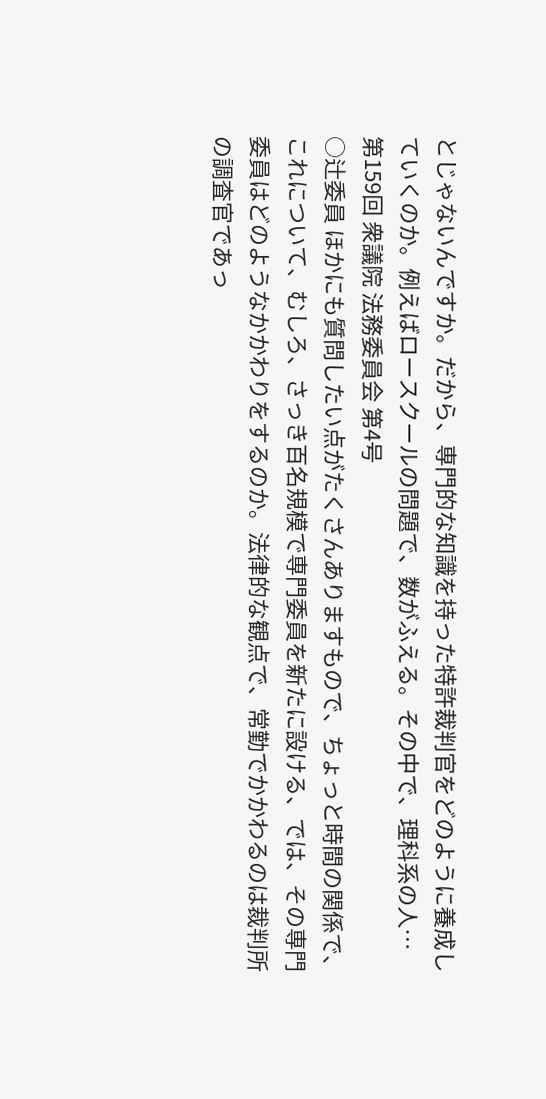とじゃないんですか。だから、専門的な知識を持った特許裁判官をどのように養成していくのか。例えばロースクールの問題で、数がふえる。その中で、理科系の人…
第159回 衆議院 法務委員会 第4号
○辻委員 ほかにも質問したい点がたくさんありますもので、ちょっと時間の関係で、これについて、むしろ、さっき百名規模で専門委員を新たに設ける、では、その専門委員はどのようなかかわりをするのか。法律的な観点で、常勤でかかわるのは裁判所の調査官であっ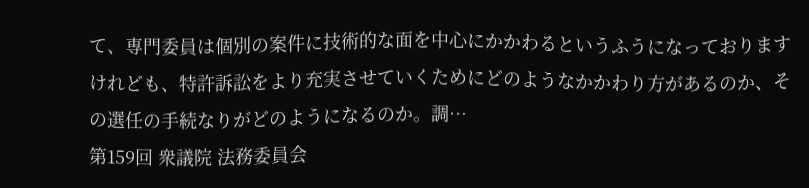て、専門委員は個別の案件に技術的な面を中心にかかわるというふうになっておりますけれども、特許訴訟をより充実させていくためにどのようなかかわり方があるのか、その選任の手続なりがどのようになるのか。調…
第159回 衆議院 法務委員会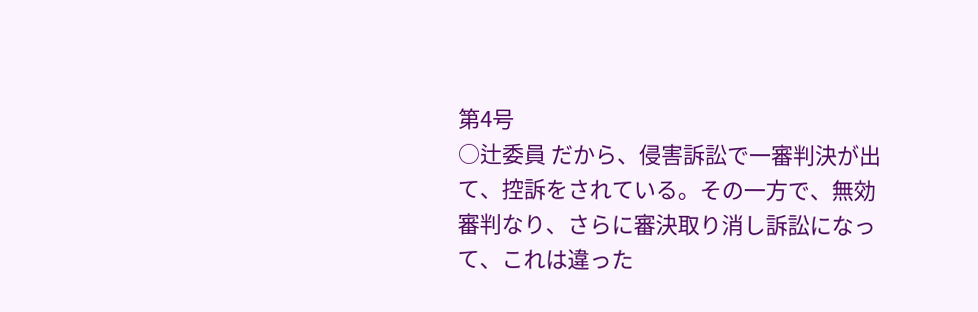第4号
○辻委員 だから、侵害訴訟で一審判決が出て、控訴をされている。その一方で、無効審判なり、さらに審決取り消し訴訟になって、これは違った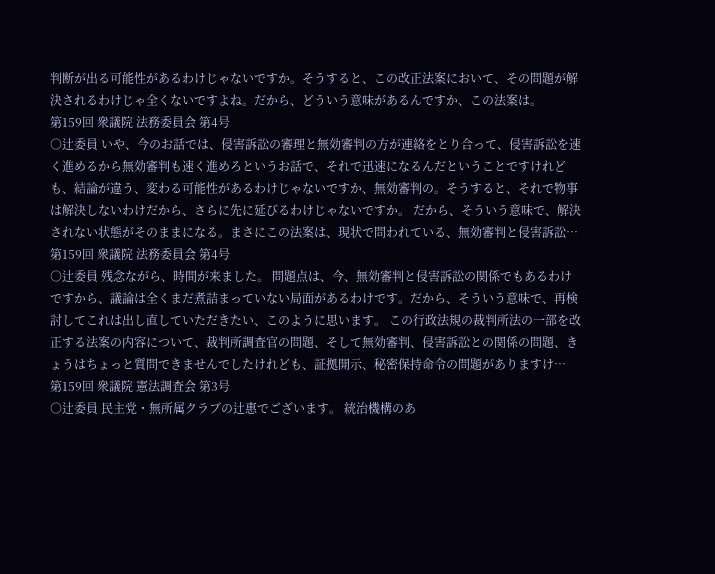判断が出る可能性があるわけじゃないですか。そうすると、この改正法案において、その問題が解決されるわけじゃ全くないですよね。だから、どういう意味があるんですか、この法案は。
第159回 衆議院 法務委員会 第4号
○辻委員 いや、今のお話では、侵害訴訟の審理と無効審判の方が連絡をとり合って、侵害訴訟を速く進めるから無効審判も速く進めろというお話で、それで迅速になるんだということですけれども、結論が違う、変わる可能性があるわけじゃないですか、無効審判の。そうすると、それで物事は解決しないわけだから、さらに先に延びるわけじゃないですか。 だから、そういう意味で、解決されない状態がそのままになる。まさにこの法案は、現状で問われている、無効審判と侵害訴訟…
第159回 衆議院 法務委員会 第4号
○辻委員 残念ながら、時間が来ました。 問題点は、今、無効審判と侵害訴訟の関係でもあるわけですから、議論は全くまだ煮詰まっていない局面があるわけです。だから、そういう意味で、再検討してこれは出し直していただきたい、このように思います。 この行政法規の裁判所法の一部を改正する法案の内容について、裁判所調査官の問題、そして無効審判、侵害訴訟との関係の問題、きょうはちょっと質問できませんでしたけれども、証拠開示、秘密保持命令の問題がありますけ…
第159回 衆議院 憲法調査会 第3号
○辻委員 民主党・無所属クラブの辻惠でございます。 統治機構のあ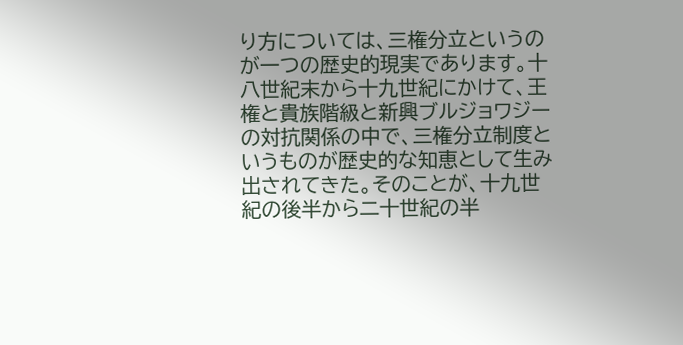り方については、三権分立というのが一つの歴史的現実であります。十八世紀末から十九世紀にかけて、王権と貴族階級と新興ブルジョワジーの対抗関係の中で、三権分立制度というものが歴史的な知恵として生み出されてきた。そのことが、十九世紀の後半から二十世紀の半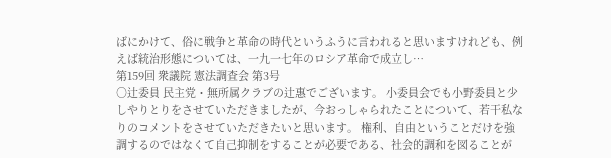ばにかけて、俗に戦争と革命の時代というふうに言われると思いますけれども、例えば統治形態については、一九一七年のロシア革命で成立し…
第159回 衆議院 憲法調査会 第3号
○辻委員 民主党・無所属クラブの辻惠でございます。 小委員会でも小野委員と少しやりとりをさせていただきましたが、今おっしゃられたことについて、若干私なりのコメントをさせていただきたいと思います。 権利、自由ということだけを強調するのではなくて自己抑制をすることが必要である、社会的調和を図ることが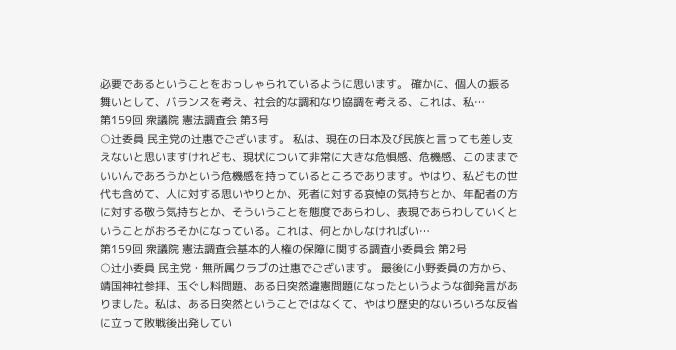必要であるということをおっしゃられているように思います。 確かに、個人の振る舞いとして、バランスを考え、社会的な調和なり協調を考える、これは、私…
第159回 衆議院 憲法調査会 第3号
○辻委員 民主党の辻惠でございます。 私は、現在の日本及び民族と言っても差し支えないと思いますけれども、現状について非常に大きな危惧感、危機感、このままでいいんであろうかという危機感を持っているところであります。やはり、私どもの世代も含めて、人に対する思いやりとか、死者に対する哀悼の気持ちとか、年配者の方に対する敬う気持ちとか、そういうことを態度であらわし、表現であらわしていくということがおろそかになっている。これは、何とかしなければい…
第159回 衆議院 憲法調査会基本的人権の保障に関する調査小委員会 第2号
○辻小委員 民主党・無所属クラブの辻惠でございます。 最後に小野委員の方から、靖国神社参拝、玉ぐし料問題、ある日突然違憲問題になったというような御発言がありました。私は、ある日突然ということではなくて、やはり歴史的ないろいろな反省に立って敗戦後出発してい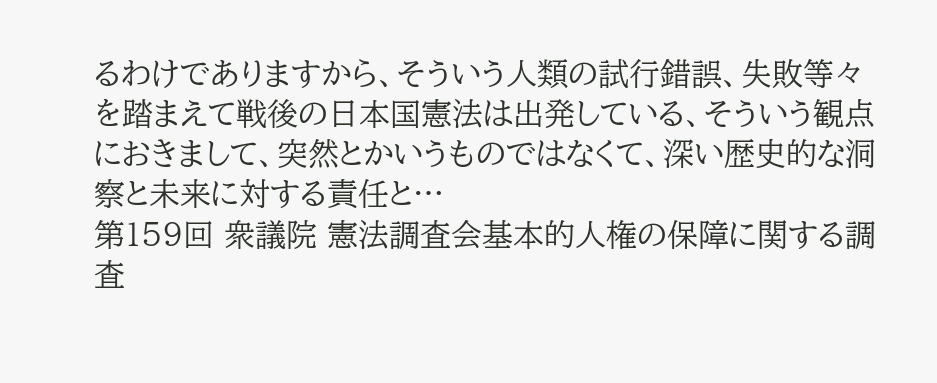るわけでありますから、そういう人類の試行錯誤、失敗等々を踏まえて戦後の日本国憲法は出発している、そういう観点におきまして、突然とかいうものではなくて、深い歴史的な洞察と未来に対する責任と…
第159回 衆議院 憲法調査会基本的人権の保障に関する調査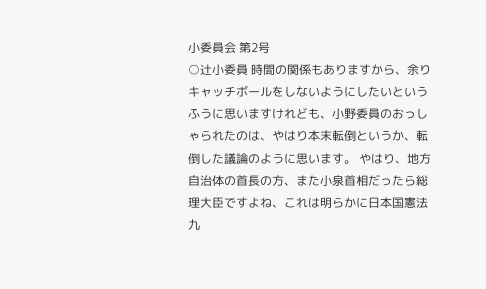小委員会 第2号
○辻小委員 時間の関係もありますから、余りキャッチボールをしないようにしたいというふうに思いますけれども、小野委員のおっしゃられたのは、やはり本末転倒というか、転倒した議論のように思います。 やはり、地方自治体の首長の方、また小泉首相だったら総理大臣ですよね、これは明らかに日本国憲法九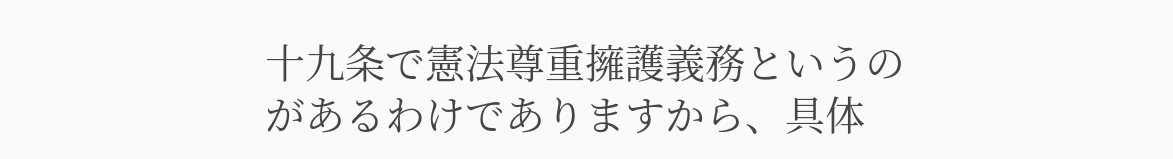十九条で憲法尊重擁護義務というのがあるわけでありますから、具体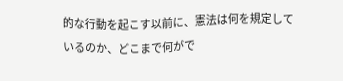的な行動を起こす以前に、憲法は何を規定しているのか、どこまで何がで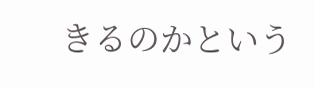きるのかという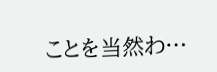ことを当然わ…